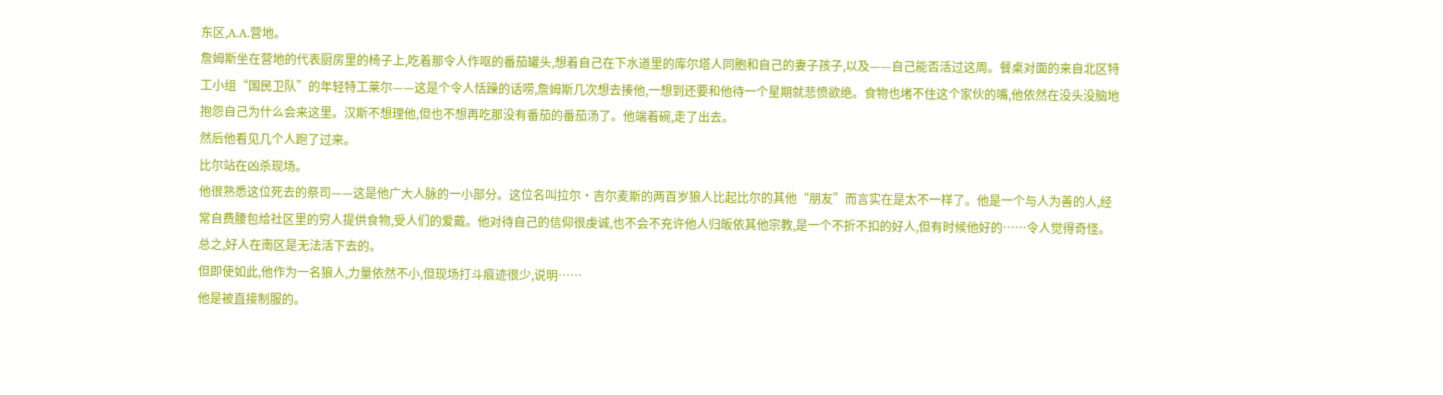东区,A.A.营地。
詹姆斯坐在营地的代表厨房里的椅子上,吃着那令人作呕的番茄罐头,想着自己在下水道里的库尔塔人同胞和自己的妻子孩子,以及——自己能否活过这周。餐桌对面的来自北区特工小组“国民卫队”的年轻特工莱尔——这是个令人恬躁的话唠,詹姆斯几次想去揍他,一想到还要和他待一个星期就悲愤欲绝。食物也堵不住这个家伙的嘴,他依然在没头没脑地抱怨自己为什么会来这里。汉斯不想理他,但也不想再吃那没有番茄的番茄汤了。他端着碗,走了出去。
然后他看见几个人跑了过来。
比尔站在凶杀现场。
他很熟悉这位死去的祭司——这是他广大人脉的一小部分。这位名叫拉尔·吉尔麦斯的两百岁狼人比起比尔的其他“朋友”而言实在是太不一样了。他是一个与人为善的人,经常自费腰包给社区里的穷人提供食物,受人们的爱戴。他对待自己的信仰很虔诚,也不会不充许他人归皈依其他宗教,是一个不折不扣的好人,但有时候他好的……令人觉得奇怪。
总之,好人在南区是无法活下去的。
但即使如此,他作为一名狼人,力量依然不小,但现场打斗痕迹很少,说明……
他是被直接制服的。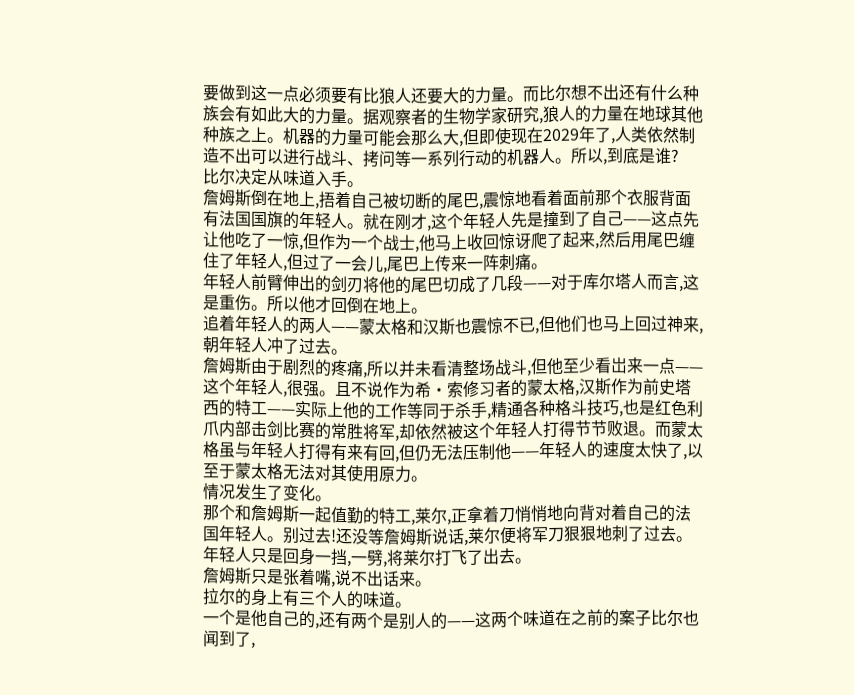要做到这一点必须要有比狼人还要大的力量。而比尔想不出还有什么种族会有如此大的力量。据观察者的生物学家研究,狼人的力量在地球其他种族之上。机器的力量可能会那么大,但即使现在2029年了,人类依然制造不出可以进行战斗、拷问等一系列行动的机器人。所以,到底是谁?
比尔决定从味道入手。
詹姆斯倒在地上,捂着自己被切断的尾巴,震惊地看着面前那个衣服背面有法国国旗的年轻人。就在刚才,这个年轻人先是撞到了自己——这点先让他吃了一惊,但作为一个战士,他马上收回惊讶爬了起来,然后用尾巴缠住了年轻人,但过了一会儿,尾巴上传来一阵刺痛。
年轻人前臂伸出的剑刃将他的尾巴切成了几段——对于库尔塔人而言,这是重伤。所以他才回倒在地上。
追着年轻人的两人——蒙太格和汉斯也震惊不已,但他们也马上回过神来,朝年轻人冲了过去。
詹姆斯由于剧烈的疼痛,所以并未看清整场战斗,但他至少看岀来一点——这个年轻人,很强。且不说作为希·索修习者的蒙太格,汉斯作为前史塔西的特工——实际上他的工作等同于杀手,精通各种格斗技巧,也是红色利爪内部击剑比赛的常胜将军,却依然被这个年轻人打得节节败退。而蒙太格虽与年轻人打得有来有回,但仍无法压制他——年轻人的速度太快了,以至于蒙太格无法对其使用原力。
情况发生了变化。
那个和詹姆斯一起值勤的特工,莱尔,正拿着刀悄悄地向背对着自己的法国年轻人。别过去!还没等詹姆斯说话,莱尔便将军刀狠狠地刺了过去。年轻人只是回身一挡,一劈,将莱尔打飞了出去。
詹姆斯只是张着嘴,说不出话来。
拉尔的身上有三个人的味道。
一个是他自己的,还有两个是别人的——这两个味道在之前的案子比尔也闻到了,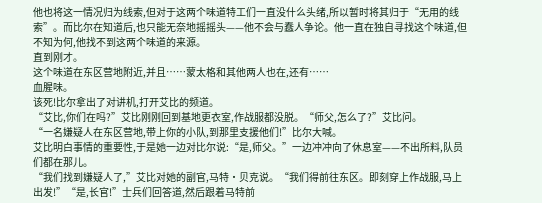他也将这一情况归为线索,但对于这两个味道特工们一直没什么头绪,所以暂时将其归于“无用的线索”。而比尔在知道后,也只能无奈地摇摇头——他不会与蠢人争论。他一直在独自寻找这个味道,但不知为何,他找不到这两个味道的来源。
直到刚才。
这个味道在东区营地附近,并且……蒙太格和其他两人也在,还有……
血腥味。
该死!比尔拿出了对讲机,打开艾比的频道。
“艾比,你们在吗?”艾比刚刚回到基地更衣室,作战服都没脱。“师父,怎么了?”艾比问。
“一名嫌疑人在东区营地,带上你的小队,到那里支援他们!”比尔大喊。
艾比明白事情的重要性,于是她一边对比尔说:“是,师父。”一边冲冲向了休息室——不出所料,队员们都在那儿。
“我们找到嫌疑人了,”艾比对她的副官,马特·贝克说。“我们得前往东区。即刻穿上作战服,马上出发!”“是,长官!”士兵们回答道,然后跟着马特前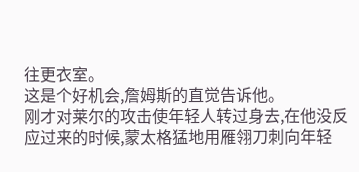往更衣室。
这是个好机会,詹姆斯的直觉告诉他。
刚才对莱尔的攻击使年轻人转过身去,在他没反应过来的时候,蒙太格猛地用雁翎刀刺向年轻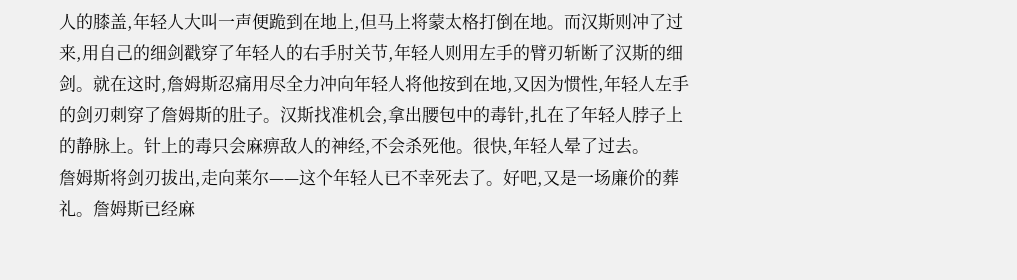人的膝盖,年轻人大叫一声便跪到在地上,但马上将蒙太格打倒在地。而汉斯则冲了过来,用自己的细剑戳穿了年轻人的右手肘关节,年轻人则用左手的臂刃斩断了汉斯的细剑。就在这时,詹姆斯忍痛用尽全力冲向年轻人将他按到在地,又因为惯性,年轻人左手的剑刃刺穿了詹姆斯的肚子。汉斯找准机会,拿出腰包中的毒针,扎在了年轻人脖子上的静脉上。针上的毒只会麻痹敌人的神经,不会杀死他。很快,年轻人晕了过去。
詹姆斯将剑刃拔出,走向莱尔——这个年轻人已不幸死去了。好吧,又是一场廉价的葬礼。詹姆斯已经麻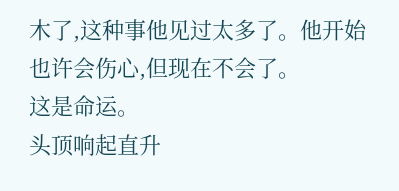木了,这种事他见过太多了。他开始也许会伤心,但现在不会了。
这是命运。
头顶响起直升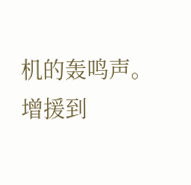机的轰鸣声。
增援到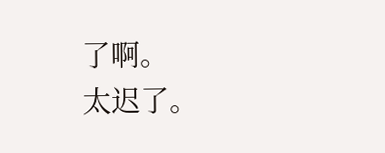了啊。
太迟了。